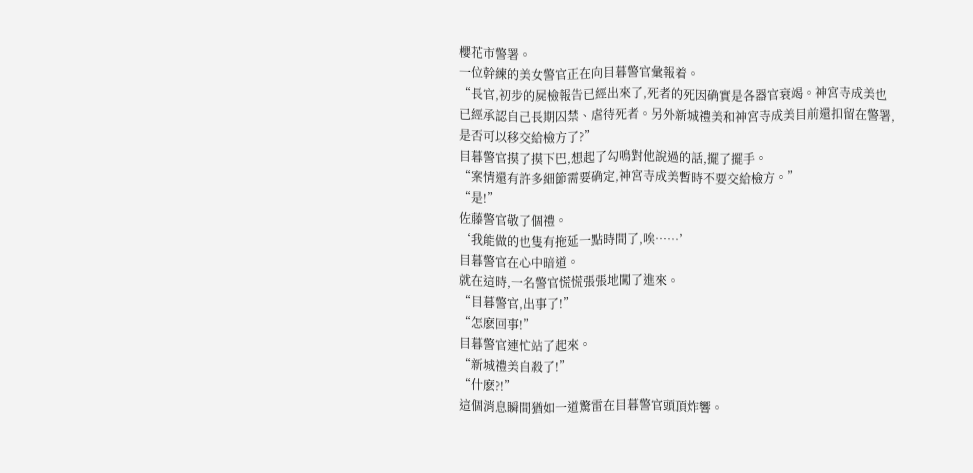櫻花市警署。
一位幹練的美女警官正在向目暮警官彙報着。
“長官,初步的屍檢報告已經出來了,死者的死因确實是各器官衰竭。神宮寺成美也已經承認自己長期囚禁、虐待死者。另外新城禮美和神宮寺成美目前還扣留在警署,是否可以移交給檢方了?”
目暮警官摸了摸下巴,想起了勾鳴對他說過的話,擺了擺手。
“案情還有許多細節需要确定,神宮寺成美暫時不要交給檢方。”
“是!”
佐藤警官敬了個禮。
‘我能做的也隻有拖延一點時間了,唉……’
目暮警官在心中暗道。
就在這時,一名警官慌慌張張地闖了進來。
“目暮警官,出事了!”
“怎麽回事!”
目暮警官連忙站了起來。
“新城禮美自殺了!”
“什麽?!”
這個消息瞬間猶如一道驚雷在目暮警官頭頂炸響。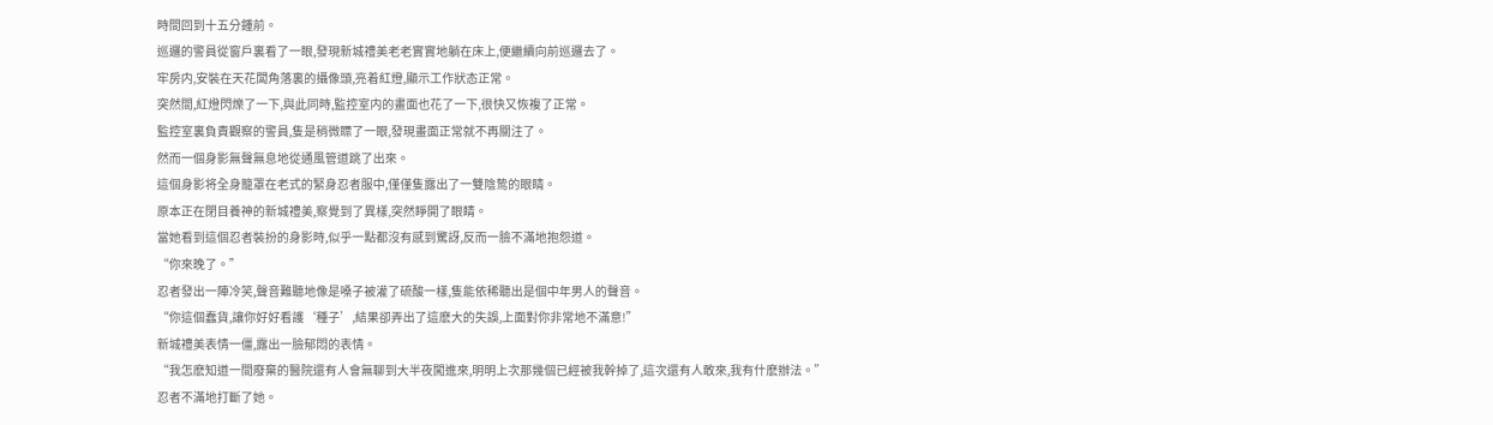時間回到十五分鍾前。
巡邏的警員從窗戶裏看了一眼,發現新城禮美老老實實地躺在床上,便繼續向前巡邏去了。
牢房内,安裝在天花闆角落裏的攝像頭,亮着紅燈,顯示工作狀态正常。
突然間,紅燈閃爍了一下,與此同時,監控室内的畫面也花了一下,很快又恢複了正常。
監控室裏負責觀察的警員,隻是稍微瞟了一眼,發現畫面正常就不再關注了。
然而一個身影無聲無息地從通風管道跳了出來。
這個身影将全身籠罩在老式的緊身忍者服中,僅僅隻露出了一雙陰鸷的眼睛。
原本正在閉目養神的新城禮美,察覺到了異樣,突然睜開了眼睛。
當她看到這個忍者裝扮的身影時,似乎一點都沒有感到驚訝,反而一臉不滿地抱怨道。
“你來晚了。”
忍者發出一陣冷笑,聲音難聽地像是嗓子被灌了硫酸一樣,隻能依稀聽出是個中年男人的聲音。
“你這個蠢貨,讓你好好看護‘種子’,結果卻弄出了這麽大的失誤,上面對你非常地不滿意!”
新城禮美表情一僵,露出一臉郁悶的表情。
“我怎麽知道一間廢棄的醫院還有人會無聊到大半夜闖進來,明明上次那幾個已經被我幹掉了,這次還有人敢來,我有什麽辦法。”
忍者不滿地打斷了她。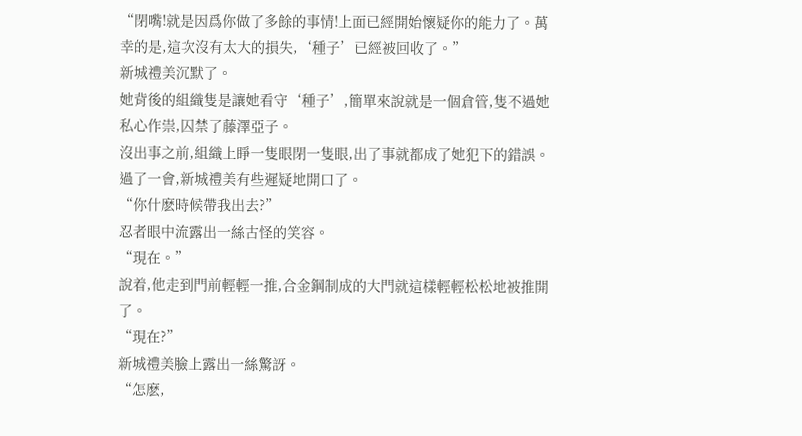“閉嘴!就是因爲你做了多餘的事情!上面已經開始懷疑你的能力了。萬幸的是,這次沒有太大的損失,‘種子’已經被回收了。”
新城禮美沉默了。
她背後的組織隻是讓她看守‘種子’,簡單來說就是一個倉管,隻不過她私心作祟,囚禁了藤澤亞子。
沒出事之前,組織上睜一隻眼閉一隻眼,出了事就都成了她犯下的錯誤。
過了一會,新城禮美有些遲疑地開口了。
“你什麽時候帶我出去?”
忍者眼中流露出一絲古怪的笑容。
“現在。”
說着,他走到門前輕輕一推,合金鋼制成的大門就這樣輕輕松松地被推開了。
“現在?”
新城禮美臉上露出一絲驚訝。
“怎麽,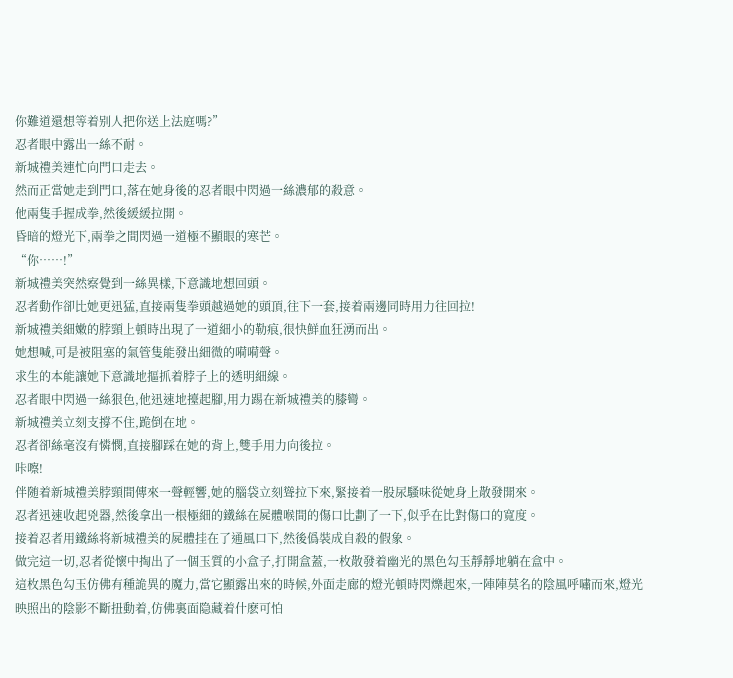你難道還想等着别人把你送上法庭嗎?”
忍者眼中露出一絲不耐。
新城禮美連忙向門口走去。
然而正當她走到門口,落在她身後的忍者眼中閃過一絲濃郁的殺意。
他兩隻手握成拳,然後緩緩拉開。
昏暗的燈光下,兩拳之間閃過一道極不顯眼的寒芒。
“你……!”
新城禮美突然察覺到一絲異樣,下意識地想回頭。
忍者動作卻比她更迅猛,直接兩隻拳頭越過她的頭頂,往下一套,接着兩邊同時用力往回拉!
新城禮美細嫩的脖頸上頓時出現了一道細小的勒痕,很快鮮血狂湧而出。
她想喊,可是被阻塞的氣管隻能發出細微的嗬嗬聲。
求生的本能讓她下意識地摳抓着脖子上的透明細線。
忍者眼中閃過一絲狠色,他迅速地擡起腳,用力踢在新城禮美的膝彎。
新城禮美立刻支撐不住,跪倒在地。
忍者卻絲毫沒有憐憫,直接腳踩在她的背上,雙手用力向後拉。
咔嚓!
伴随着新城禮美脖頸間傳來一聲輕響,她的腦袋立刻聳拉下來,緊接着一股尿騷味從她身上散發開來。
忍者迅速收起兇器,然後拿出一根極細的鐵絲在屍體喉間的傷口比劃了一下,似乎在比對傷口的寬度。
接着忍者用鐵絲将新城禮美的屍體挂在了通風口下,然後僞裝成自殺的假象。
做完這一切,忍者從懷中掏出了一個玉質的小盒子,打開盒蓋,一枚散發着幽光的黑色勾玉靜靜地躺在盒中。
這枚黑色勾玉仿佛有種詭異的魔力,當它顯露出來的時候,外面走廊的燈光頓時閃爍起來,一陣陣莫名的陰風呼嘯而來,燈光映照出的陰影不斷扭動着,仿佛裏面隐藏着什麽可怕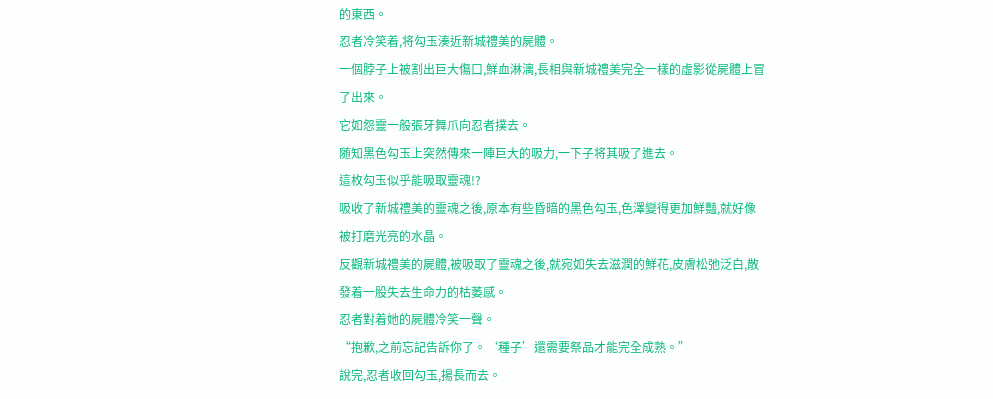的東西。
忍者冷笑着,将勾玉湊近新城禮美的屍體。
一個脖子上被割出巨大傷口,鮮血淋漓,長相與新城禮美完全一樣的虛影從屍體上冒了出來。
它如怨靈一般張牙舞爪向忍者撲去。
随知黑色勾玉上突然傳來一陣巨大的吸力,一下子将其吸了進去。
這枚勾玉似乎能吸取靈魂!?
吸收了新城禮美的靈魂之後,原本有些昏暗的黑色勾玉,色澤變得更加鮮豔,就好像被打磨光亮的水晶。
反觀新城禮美的屍體,被吸取了靈魂之後,就宛如失去滋潤的鮮花,皮膚松弛泛白,散發着一股失去生命力的枯萎感。
忍者對着她的屍體冷笑一聲。
“抱歉,之前忘記告訴你了。‘種子’還需要祭品才能完全成熟。”
說完,忍者收回勾玉,揚長而去。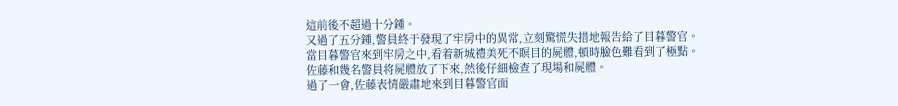這前後不超過十分鍾。
又過了五分鍾,警員終于發現了牢房中的異常,立刻驚慌失措地報告給了目暮警官。
當目暮警官來到牢房之中,看着新城禮美死不瞑目的屍體,頓時臉色難看到了極點。
佐藤和幾名警員将屍體放了下來,然後仔細檢查了現場和屍體。
過了一會,佐藤表情嚴肅地來到目暮警官面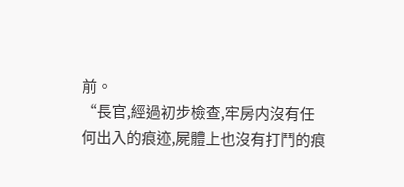前。
“長官,經過初步檢查,牢房内沒有任何出入的痕迹,屍體上也沒有打鬥的痕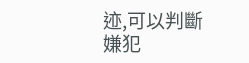迹,可以判斷嫌犯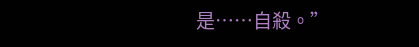是……自殺。”